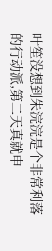叶笙没想到朱浣浣是个非常利落的行动派,第二天真就申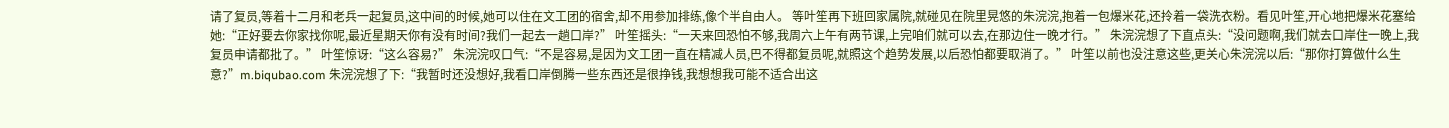请了复员,等着十二月和老兵一起复员,这中间的时候,她可以住在文工团的宿舍,却不用参加排练,像个半自由人。 等叶笙再下班回家属院,就碰见在院里晃悠的朱浣浣,抱着一包爆米花,还拎着一袋洗衣粉。看见叶笙,开心地把爆米花塞给她:“正好要去你家找你呢,最近星期天你有没有时间?我们一起去一趟口岸?” 叶笙摇头:“一天来回恐怕不够,我周六上午有两节课,上完咱们就可以去,在那边住一晚才行。” 朱浣浣想了下直点头:“没问题啊,我们就去口岸住一晚上,我复员申请都批了。” 叶笙惊讶:“这么容易?” 朱浣浣叹口气:“不是容易,是因为文工团一直在精减人员,巴不得都复员呢,就照这个趋势发展,以后恐怕都要取消了。” 叶笙以前也没注意这些,更关心朱浣浣以后:“那你打算做什么生意?”m.biqubao.com 朱浣浣想了下:“我暂时还没想好,我看口岸倒腾一些东西还是很挣钱,我想想我可能不适合出这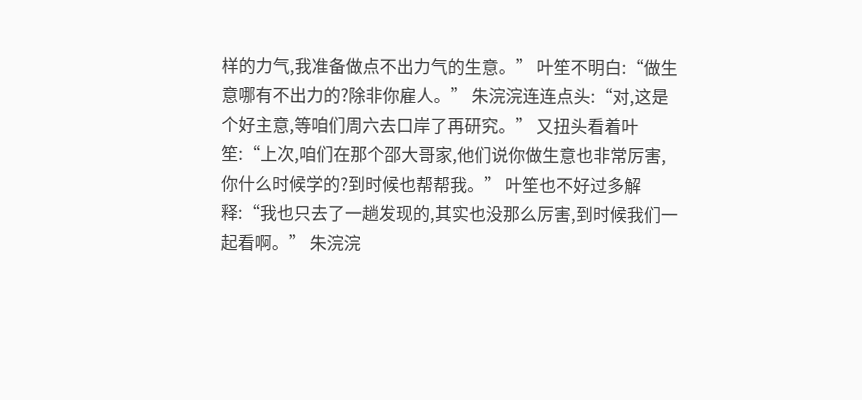样的力气,我准备做点不出力气的生意。” 叶笙不明白:“做生意哪有不出力的?除非你雇人。” 朱浣浣连连点头:“对,这是个好主意,等咱们周六去口岸了再研究。” 又扭头看着叶笙:“上次,咱们在那个邵大哥家,他们说你做生意也非常厉害,你什么时候学的?到时候也帮帮我。” 叶笙也不好过多解释:“我也只去了一趟发现的,其实也没那么厉害,到时候我们一起看啊。” 朱浣浣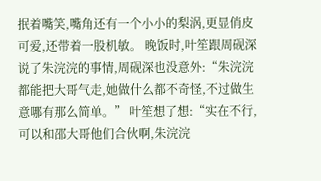抿着嘴笑,嘴角还有一个小小的梨涡,更显俏皮可爱,还带着一股机敏。 晚饭时,叶笙跟周砚深说了朱浣浣的事情,周砚深也没意外:“朱浣浣都能把大哥气走,她做什么都不奇怪,不过做生意哪有那么简单。” 叶笙想了想:“实在不行,可以和邵大哥他们合伙啊,朱浣浣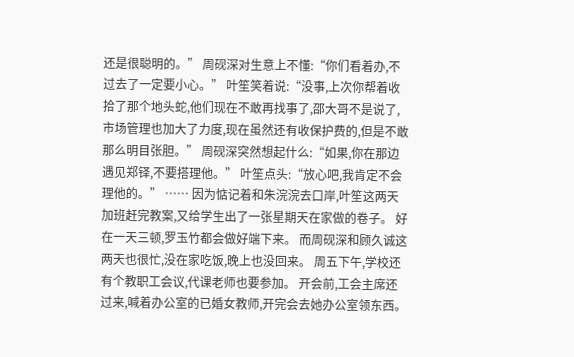还是很聪明的。” 周砚深对生意上不懂:“你们看着办,不过去了一定要小心。” 叶笙笑着说:“没事,上次你帮着收拾了那个地头蛇,他们现在不敢再找事了,邵大哥不是说了,市场管理也加大了力度,现在虽然还有收保护费的,但是不敢那么明目张胆。” 周砚深突然想起什么:“如果,你在那边遇见郑铎,不要搭理他。” 叶笙点头:“放心吧,我肯定不会理他的。” …… 因为惦记着和朱浣浣去口岸,叶笙这两天加班赶完教案,又给学生出了一张星期天在家做的卷子。 好在一天三顿,罗玉竹都会做好端下来。 而周砚深和顾久诚这两天也很忙,没在家吃饭,晚上也没回来。 周五下午,学校还有个教职工会议,代课老师也要参加。 开会前,工会主席还过来,喊着办公室的已婚女教师,开完会去她办公室领东西。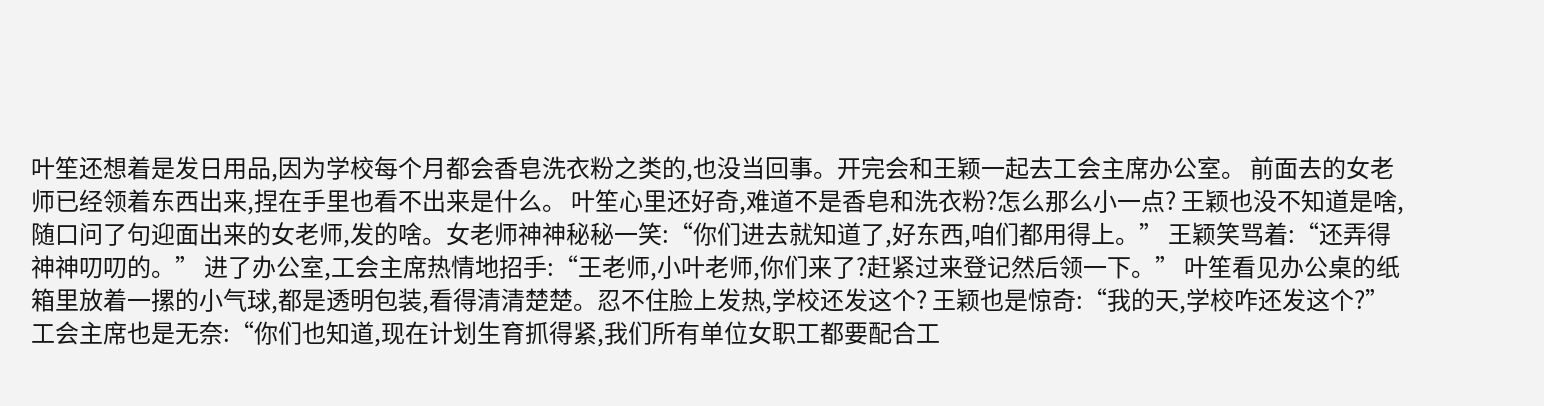叶笙还想着是发日用品,因为学校每个月都会香皂洗衣粉之类的,也没当回事。开完会和王颖一起去工会主席办公室。 前面去的女老师已经领着东西出来,捏在手里也看不出来是什么。 叶笙心里还好奇,难道不是香皂和洗衣粉?怎么那么小一点? 王颖也没不知道是啥,随口问了句迎面出来的女老师,发的啥。女老师神神秘秘一笑:“你们进去就知道了,好东西,咱们都用得上。” 王颖笑骂着:“还弄得神神叨叨的。” 进了办公室,工会主席热情地招手:“王老师,小叶老师,你们来了?赶紧过来登记然后领一下。” 叶笙看见办公桌的纸箱里放着一摞的小气球,都是透明包装,看得清清楚楚。忍不住脸上发热,学校还发这个? 王颖也是惊奇:“我的天,学校咋还发这个?” 工会主席也是无奈:“你们也知道,现在计划生育抓得紧,我们所有单位女职工都要配合工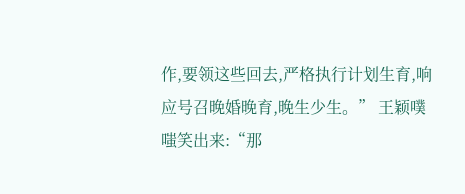作,要领这些回去,严格执行计划生育,响应号召晚婚晚育,晚生少生。” 王颖噗嗤笑出来:“那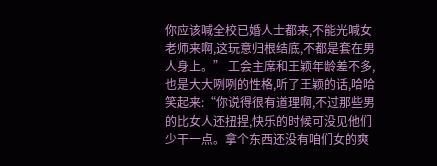你应该喊全校已婚人士都来,不能光喊女老师来啊,这玩意归根结底,不都是套在男人身上。” 工会主席和王颖年龄差不多,也是大大咧咧的性格,听了王颖的话,哈哈笑起来:“你说得很有道理啊,不过那些男的比女人还扭捏,快乐的时候可没见他们少干一点。拿个东西还没有咱们女的爽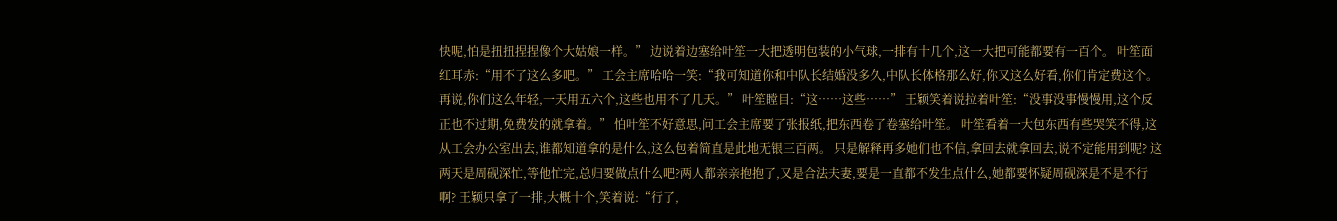快呢,怕是扭扭捏捏像个大姑娘一样。” 边说着边塞给叶笙一大把透明包装的小气球,一排有十几个,这一大把可能都要有一百个。 叶笙面红耳赤:“用不了这么多吧。” 工会主席哈哈一笑:“我可知道你和中队长结婚没多久,中队长体格那么好,你又这么好看,你们肯定费这个。再说,你们这么年轻,一天用五六个,这些也用不了几天。” 叶笙瞠目:“这……这些……” 王颖笑着说拉着叶笙:“没事没事慢慢用,这个反正也不过期,免费发的就拿着。” 怕叶笙不好意思,问工会主席要了张报纸,把东西卷了卷塞给叶笙。 叶笙看着一大包东西有些哭笑不得,这从工会办公室出去,谁都知道拿的是什么,这么包着简直是此地无银三百两。 只是解释再多她们也不信,拿回去就拿回去,说不定能用到呢? 这两天是周砚深忙,等他忙完,总归要做点什么吧?两人都亲亲抱抱了,又是合法夫妻,要是一直都不发生点什么,她都要怀疑周砚深是不是不行啊? 王颖只拿了一排,大概十个,笑着说:“行了,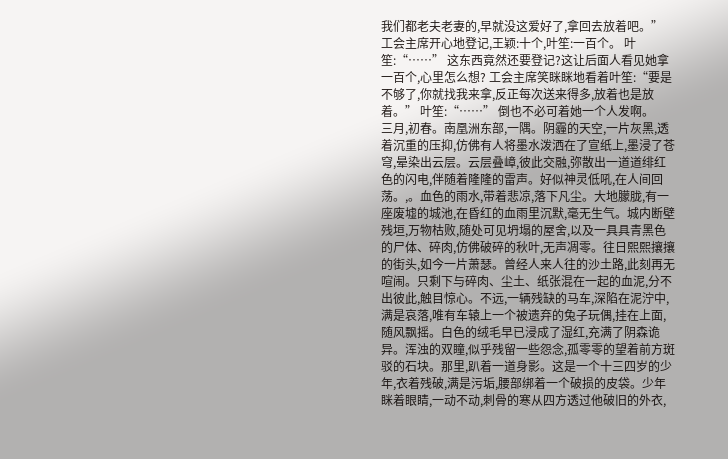我们都老夫老妻的,早就没这爱好了,拿回去放着吧。” 工会主席开心地登记,王颖:十个,叶笙:一百个。 叶笙:“……” 这东西竟然还要登记?这让后面人看见她拿一百个,心里怎么想? 工会主席笑眯眯地看着叶笙:“要是不够了,你就找我来拿,反正每次送来得多,放着也是放着。” 叶笙:“……” 倒也不必可着她一个人发啊。
三月,初春。南凰洲东部,一隅。阴霾的天空,一片灰黑,透着沉重的压抑,仿佛有人将墨水泼洒在了宣纸上,墨浸了苍穹,晕染出云层。云层叠嶂,彼此交融,弥散出一道道绯红色的闪电,伴随着隆隆的雷声。好似神灵低吼,在人间回荡。,。血色的雨水,带着悲凉,落下凡尘。大地朦胧,有一座废墟的城池,在昏红的血雨里沉默,毫无生气。城内断壁残垣,万物枯败,随处可见坍塌的屋舍,以及一具具青黑色的尸体、碎肉,仿佛破碎的秋叶,无声凋零。往日熙熙攘攘的街头,如今一片萧瑟。曾经人来人往的沙土路,此刻再无喧闹。只剩下与碎肉、尘土、纸张混在一起的血泥,分不出彼此,触目惊心。不远,一辆残缺的马车,深陷在泥泞中,满是哀落,唯有车辕上一个被遗弃的兔子玩偶,挂在上面,随风飘摇。白色的绒毛早已浸成了湿红,充满了阴森诡异。浑浊的双瞳,似乎残留一些怨念,孤零零的望着前方斑驳的石块。那里,趴着一道身影。这是一个十三四岁的少年,衣着残破,满是污垢,腰部绑着一个破损的皮袋。少年眯着眼睛,一动不动,刺骨的寒从四方透过他破旧的外衣,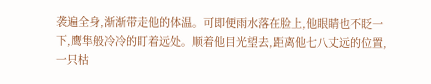袭遍全身,渐渐带走他的体温。可即便雨水落在脸上,他眼睛也不眨一下,鹰隼般冷冷的盯着远处。顺着他目光望去,距离他七八丈远的位置,一只枯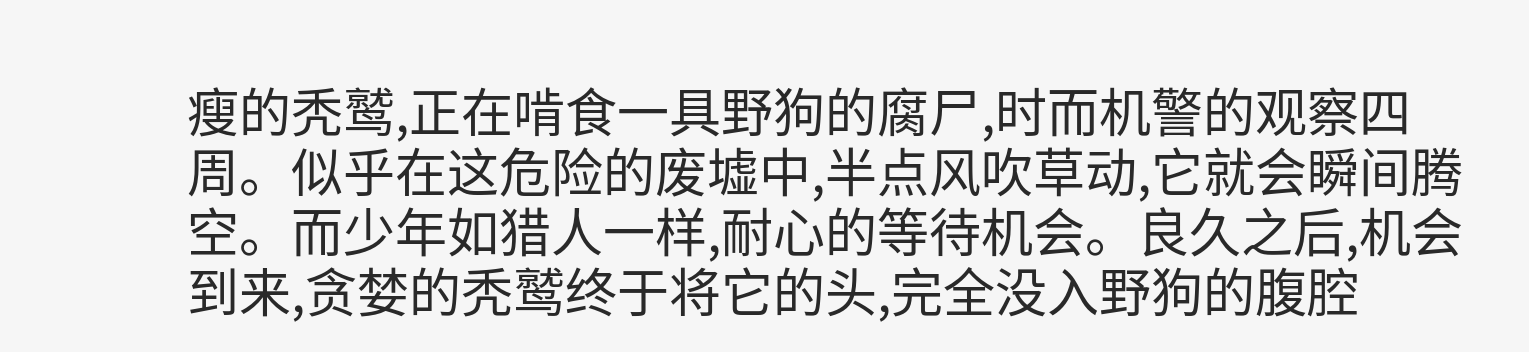瘦的秃鹫,正在啃食一具野狗的腐尸,时而机警的观察四周。似乎在这危险的废墟中,半点风吹草动,它就会瞬间腾空。而少年如猎人一样,耐心的等待机会。良久之后,机会到来,贪婪的秃鹫终于将它的头,完全没入野狗的腹腔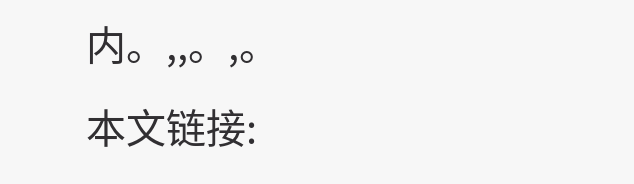内。,,。,。
本文链接: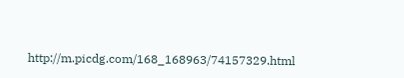http://m.picdg.com/168_168963/74157329.html